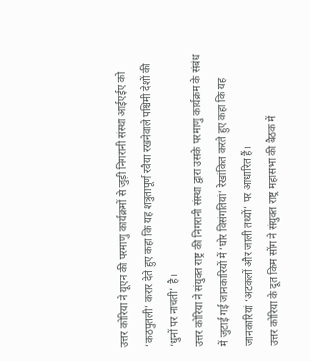उत्तर कोरिया ने यूएन की परमाणु कार्यक्रमों से जुड़ी निगरानी संस्था आईएईए को ‘कठपुतली’ करार देते हुए कहा कि यह शत्रुतापूर्ण रवैया रखनेवाले पश्चिमी देशों की ‘धुनों पर नाचती’ है।
उत्तर कोरिया ने संयुक्त राष्ट्र की निगरानी संस्था द्वारा उसके परमाणु कार्यक्रम के संबंध में जुटाई गई जानकारियों में ‘घोर विसंगतियां’ रेखांकित करते हुए कहा कि यह जानकारियां ‘अटकलों और जाली तथ्यों’ पर आधारित हैं।
उत्तर कोरिया के दूत किम सोंग ने संयुक्त राष्ट्र महासभा की बैठक में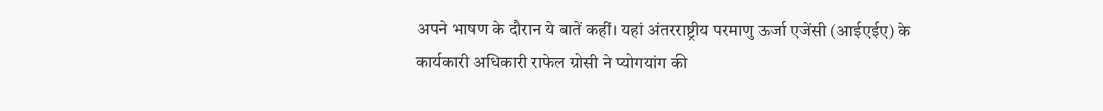अपने भाषण के दौरान ये बातें कहीं। यहां अंतरराष्ट्रीय परमाणु ऊर्जा एजेंसी (आईएईए) के कार्यकारी अधिकारी राफेल ग्रोसी ने प्योगयांग की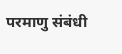परमाणु संबंधी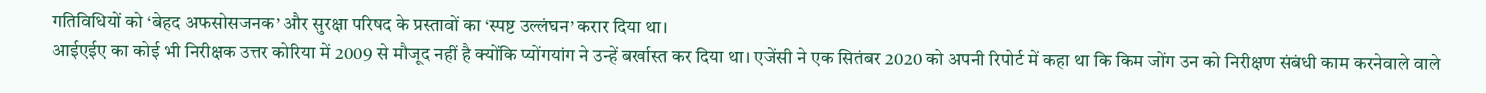गतिविधियों को ‘बेहद अफसोसजनक’ और सुरक्षा परिषद के प्रस्तावों का ‘स्पष्ट उल्लंघन’ करार दिया था।
आईएईए का कोई भी निरीक्षक उत्तर कोरिया में 2009 से मौजूद नहीं है क्योंकि प्योंगयांग ने उन्हें बर्खास्त कर दिया था। एजेंसी ने एक सितंबर 2020 को अपनी रिपोर्ट में कहा था कि किम जोंग उन को निरीक्षण संबंधी काम करनेवाले वाले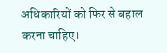अधिकारियों को फिर से बहाल करना चाहिए।